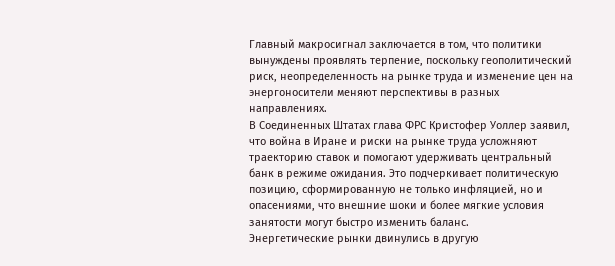Главный макросигнал заключается в том, что политики вынуждены проявлять терпение, поскольку геополитический риск, неопределенность на рынке труда и изменение цен на энергоносители меняют перспективы в разных направлениях.
В Соединенных Штатах глава ФРС Кристофер Уоллер заявил, что война в Иране и риски на рынке труда усложняют траекторию ставок и помогают удерживать центральный банк в режиме ожидания. Это подчеркивает политическую позицию, сформированную не только инфляцией, но и опасениями, что внешние шоки и более мягкие условия занятости могут быстро изменить баланс.
Энергетические рынки двинулись в другую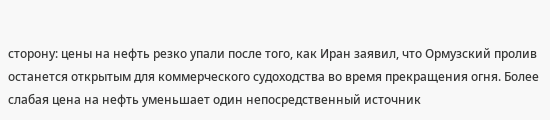сторону: цены на нефть резко упали после того, как Иран заявил, что Ормузский пролив останется открытым для коммерческого судоходства во время прекращения огня. Более слабая цена на нефть уменьшает один непосредственный источник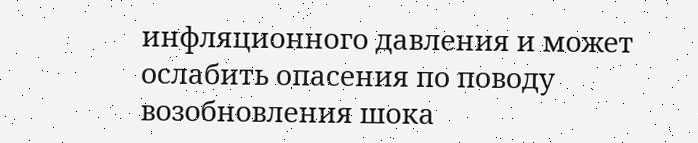инфляционного давления и может ослабить опасения по поводу возобновления шока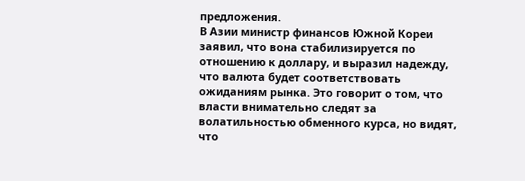предложения.
В Азии министр финансов Южной Кореи заявил, что вона стабилизируется по отношению к доллару, и выразил надежду, что валюта будет соответствовать ожиданиям рынка. Это говорит о том, что власти внимательно следят за волатильностью обменного курса, но видят, что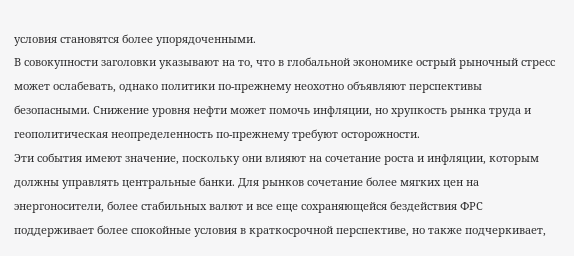условия становятся более упорядоченными.
В совокупности заголовки указывают на то, что в глобальной экономике острый рыночный стресс может ослабевать, однако политики по-прежнему неохотно объявляют перспективы безопасными. Снижение уровня нефти может помочь инфляции, но хрупкость рынка труда и геополитическая неопределенность по-прежнему требуют осторожности.
Эти события имеют значение, поскольку они влияют на сочетание роста и инфляции, которым должны управлять центральные банки. Для рынков сочетание более мягких цен на энергоносители, более стабильных валют и все еще сохраняющейся бездействия ФРС поддерживает более спокойные условия в краткосрочной перспективе, но также подчеркивает,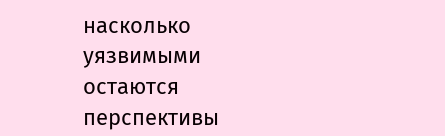насколько уязвимыми остаются перспективы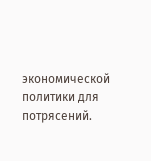экономической политики для потрясений.